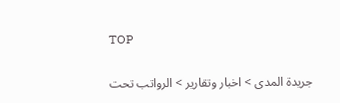TOP

جريدة المدى > اخبار وتقارير > الرواتب تحت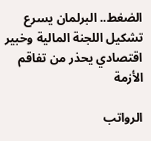الضغط.. البرلمان يسرع تشكيل اللجنة المالية وخبير اقتصادي يحذر من تفاقم الأزمة

الرواتب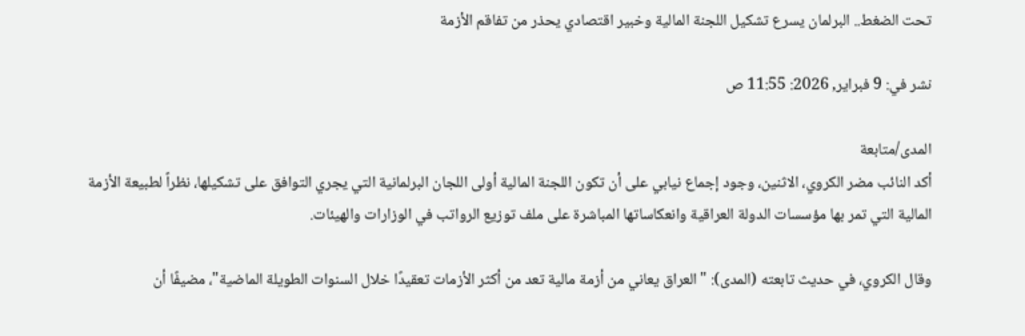تحت الضغط.. البرلمان يسرع تشكيل اللجنة المالية وخبير اقتصادي يحذر من تفاقم الأزمة

نشر في: 9 فبراير, 2026: 11:55 ص

المدى/متابعة
أكد النائب مضر الكروي، الاثنين، وجود إجماع نيابي على أن تكون اللجنة المالية أولى اللجان البرلمانية التي يجري التوافق على تشكيلها، نظراً لطبيعة الأزمة المالية التي تمر بها مؤسسات الدولة العراقية وانعكاساتها المباشرة على ملف توزيع الرواتب في الوزارات والهيئات.

وقال الكروي، في حديث تابعته (المدى): "العراق يعاني من أزمة مالية تعد من أكثر الأزمات تعقيدًا خلال السنوات الطويلة الماضية"، مضيفًا أن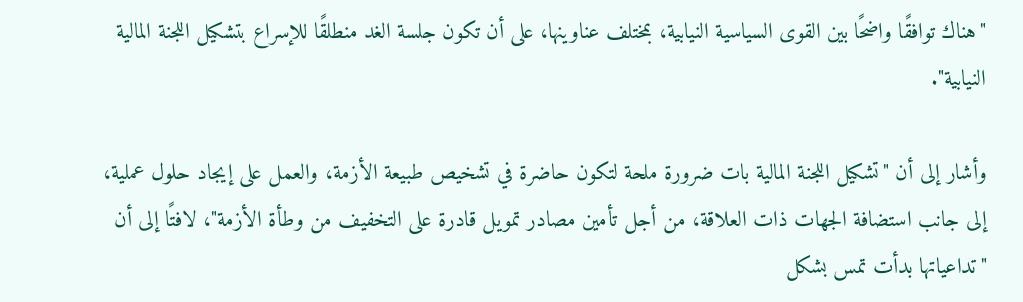"هناك توافقًا واضحًا بين القوى السياسية النيابية، بمختلف عناوينها، على أن تكون جلسة الغد منطلقًا للإسراع بتشكيل اللجنة المالية النيابية".

وأشار إلى أن "تشكيل اللجنة المالية بات ضرورة ملحة لتكون حاضرة في تشخيص طبيعة الأزمة، والعمل على إيجاد حلول عملية، إلى جانب استضافة الجهات ذات العلاقة، من أجل تأمين مصادر تمويل قادرة على التخفيف من وطأة الأزمة"، لافتًا إلى أن "تداعياتها بدأت تمس بشكل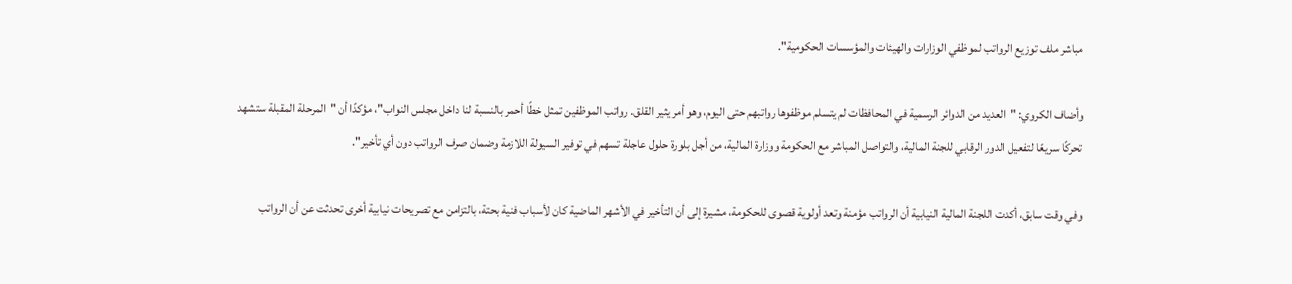مباشر ملف توزيع الرواتب لموظفي الوزارات والهيئات والمؤسسات الحكومية".

وأضاف الكروي: "العديد من الدوائر الرسمية في المحافظات لم يتسلم موظفوها رواتبهم حتى اليوم، وهو أمر يثير القلق. رواتب الموظفين تمثل خطًا أحمر بالنسبة لنا داخل مجلس النواب"، مؤكدًا أن "المرحلة المقبلة ستشهد تحركًا سريعًا لتفعيل الدور الرقابي للجنة المالية، والتواصل المباشر مع الحكومة ووزارة المالية، من أجل بلورة حلول عاجلة تسهم في توفير السيولة اللازمة وضمان صرف الرواتب دون أي تأخير".

وفي وقت سابق، أكدت اللجنة المالية النيابية أن الرواتب مؤمنة وتعد أولوية قصوى للحكومة، مشيرة إلى أن التأخير في الأشهر الماضية كان لأسباب فنية بحتة، بالتزامن مع تصريحات نيابية أخرى تحدثت عن أن الرواتب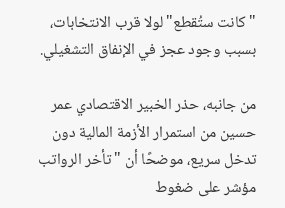"كانت ستُقطع" لولا قرب الانتخابات، بسبب وجود عجز في الإنفاق التشغيلي.

من جانبه، حذر الخبير الاقتصادي عمر حسين من استمرار الأزمة المالية دون تدخل سريع، موضحًا أن "تأخر الرواتب مؤشر على ضغوط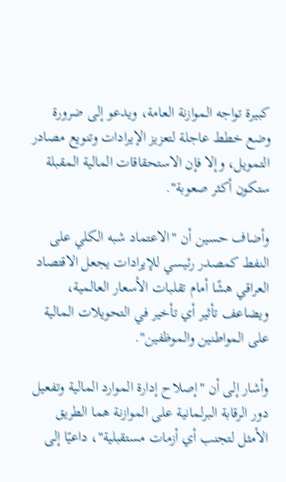كبيرة تواجه الموازنة العامة، ويدعو إلى ضرورة وضع خطط عاجلة لتعزيز الإيرادات وتنويع مصادر التمويل، وإلا فإن الاستحقاقات المالية المقبلة ستكون أكثر صعوبة".

وأضاف حسين أن "الاعتماد شبه الكلي على النفط كمصدر رئيسي للإيرادات يجعل الاقتصاد العراقي هشًا أمام تقلبات الأسعار العالمية، ويضاعف تأثير أي تأخير في التحويلات المالية على المواطنين والموظفين".

وأشار إلى أن "إصلاح إدارة الموارد المالية وتفعيل دور الرقابة البرلمانية على الموازنة هما الطريق الأمثل لتجنب أي أزمات مستقبلية"، داعيًا إلى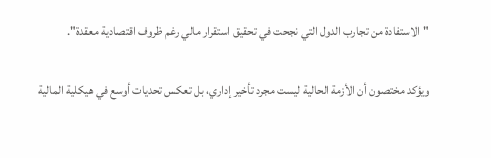"الاستفادة من تجارب الدول التي نجحت في تحقيق استقرار مالي رغم ظروف اقتصادية معقدة".

ويؤكد مختصون أن الأزمة الحالية ليست مجرد تأخير إداري، بل تعكس تحديات أوسع في هيكلية المالية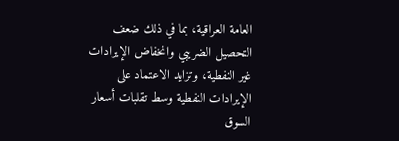العامة العراقية، بما في ذلك ضعف التحصيل الضريبي وانخفاض الإيرادات غير النفطية، وتزايد الاعتماد على الإيرادات النفطية وسط تقلبات أسعار السوق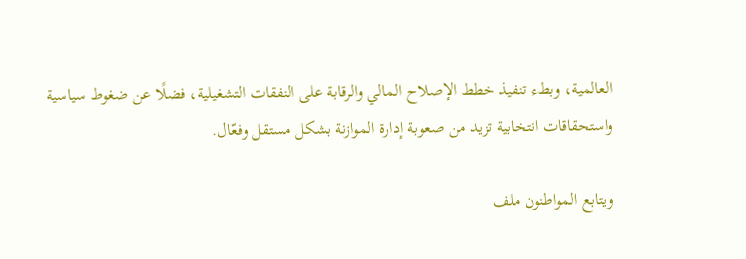العالمية، وبطء تنفيذ خطط الإصلاح المالي والرقابة على النفقات التشغيلية، فضلًا عن ضغوط سياسية واستحقاقات انتخابية تزيد من صعوبة إدارة الموازنة بشكل مستقل وفعّال.

ويتابع المواطنون ملف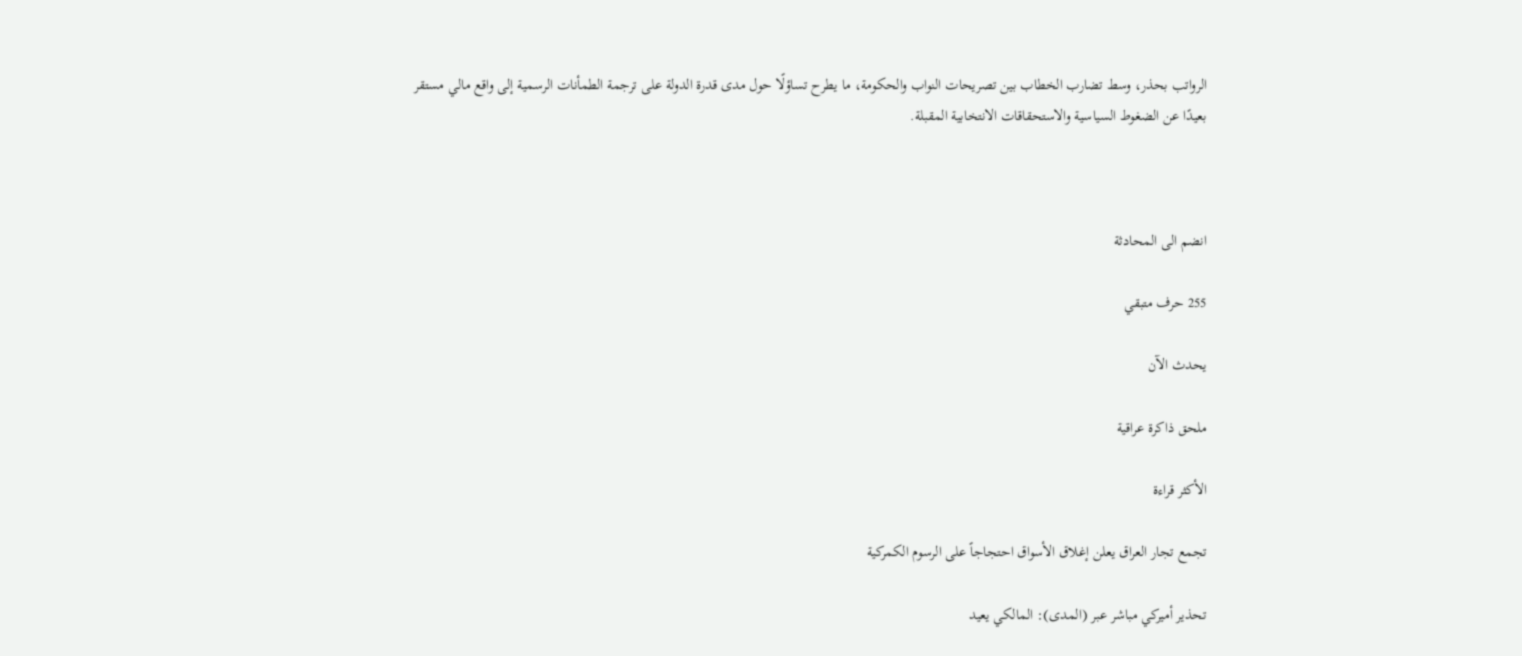الرواتب بحذر، وسط تضارب الخطاب بين تصريحات النواب والحكومة، ما يطرح تساؤلًا حول مدى قدرة الدولة على ترجمة الطمأنات الرسمية إلى واقع مالي مستقر بعيدًا عن الضغوط السياسية والاستحقاقات الانتخابية المقبلة.



انضم الى المحادثة

255 حرف متبقي

يحدث الآن

ملحق ذاكرة عراقية

الأكثر قراءة

تجمع تجار العراق يعلن إغلاق الأسواق احتجاجاً على الرسوم الكمركية

تحذير أميركي مباشر عبر (المدى): المالكي يعيد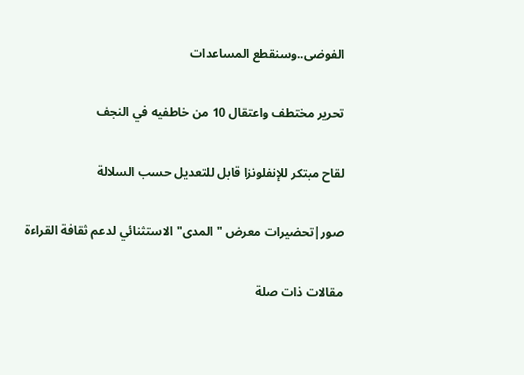الفوضى..وسنقطع المساعدات

تحرير مختطف واعتقال 10 من خاطفيه في النجف

لقاح مبتكر للإنفلونزا قابل للتعديل حسب السلالة

صور|تحضيرات معرض "المدى" الاستثنائي لدعم ثقافة القراءة

مقالات ذات صلة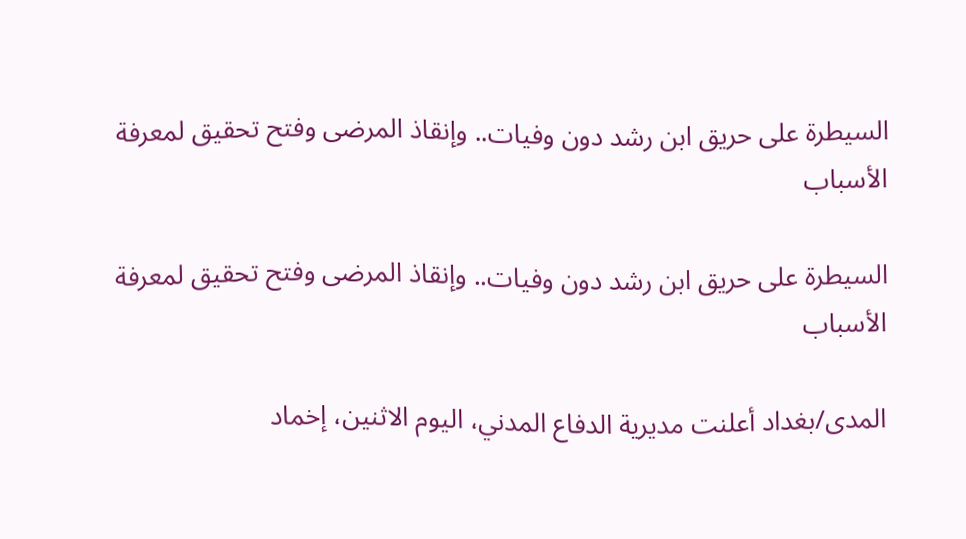السيطرة على حريق ابن رشد دون وفيات.. وإنقاذ المرضى وفتح تحقيق لمعرفة الأسباب

السيطرة على حريق ابن رشد دون وفيات.. وإنقاذ المرضى وفتح تحقيق لمعرفة الأسباب

المدى/بغداد أعلنت مديرية الدفاع المدني، اليوم الاثنين، إخماد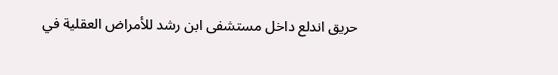حريق اندلع داخل مستشفى ابن رشد للأمراض العقلية في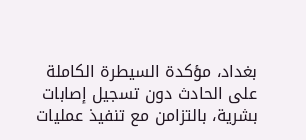بغداد، مؤكدة السيطرة الكاملة على الحادث دون تسجيل إصابات بشرية، بالتزامن مع تنفيذ عمليات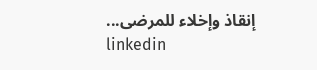إنقاذ وإخلاء للمرضى...
linkedin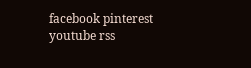facebook pinterest youtube rss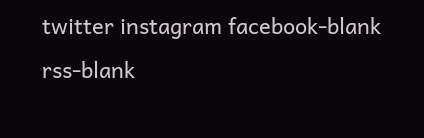twitter instagram facebook-blank rss-blank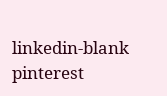linkedin-blank pinterest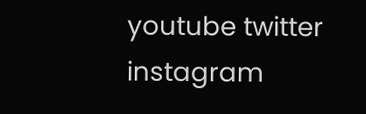youtube twitter instagram